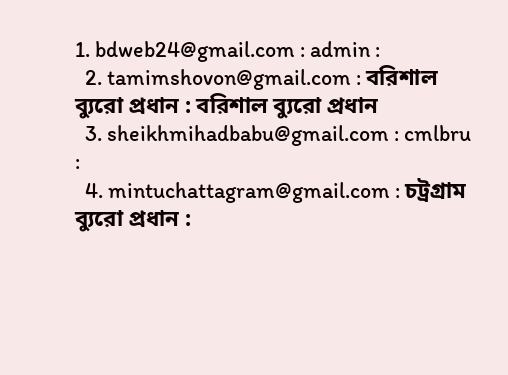1. bdweb24@gmail.com : admin :
  2. tamimshovon@gmail.com : বরিশাল ব্যুরো প্রধান : বরিশাল ব্যুরো প্রধান
  3. sheikhmihadbabu@gmail.com : cmlbru :
  4. mintuchattagram@gmail.com : চট্রগ্রাম ব্যুরো প্রধান :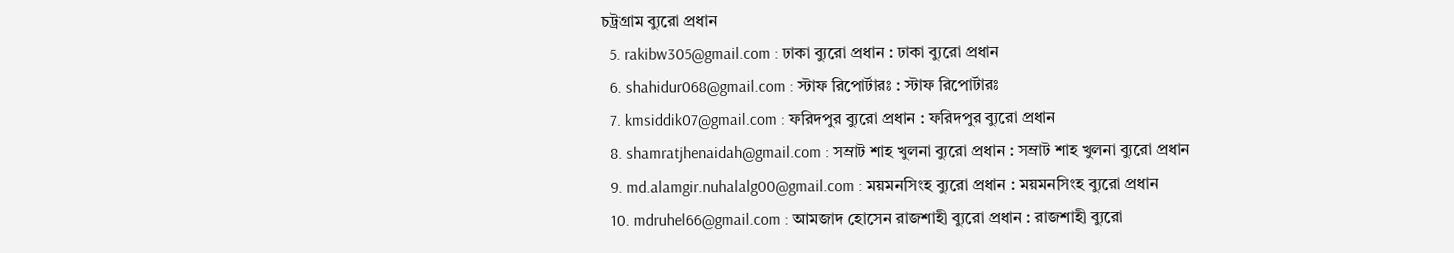চট্রগ্রাম ব্যুরো প্রধান
  5. rakibw305@gmail.com : ঢাকা ব্যুরো প্রধান : ঢাকা ব্যুরো প্রধান
  6. shahidur068@gmail.com : স্টাফ রিপোর্টারঃ : স্টাফ রিপোর্টারঃ
  7. kmsiddik07@gmail.com : ফরিদপুর ব্যুরো প্রধান : ফরিদপুর ব্যুরো প্রধান
  8. shamratjhenaidah@gmail.com : সম্রাট শাহ খুলনা ব্যুরো প্রধান : সম্রাট শাহ খুলনা ব্যুরো প্রধান
  9. md.alamgir.nuhalalg00@gmail.com : ময়মনসিংহ ব্যুরো প্রধান : ময়মনসিংহ ব্যুরো প্রধান
  10. mdruhel66@gmail.com : আমজাদ হোসেন রাজশাহী ব্যুরো প্রধান : রাজশাহী ব্যুরো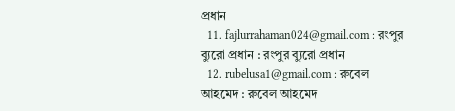প্রধান
  11. fajlurrahaman024@gmail.com : রংপুর ব্যুরো প্রধান : রংপুর ব্যুরো প্রধান
  12. rubelusa1@gmail.com : রুবেল আহমেদ : রুবেল আহমেদ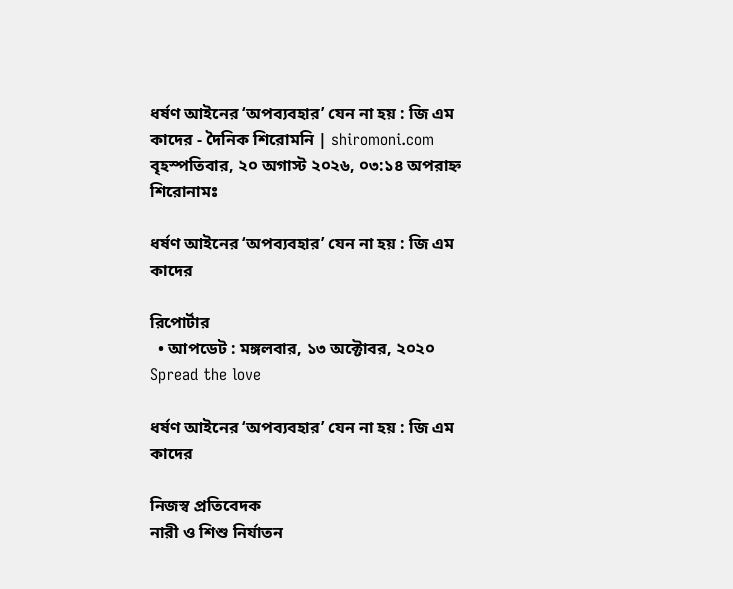ধর্ষণ আইনের ‘অপব্যবহার’ যেন না হয় : জি এম কাদের - দৈনিক শিরোমনি | shiromoni.com
বৃহস্পতিবার, ২০ অগাস্ট ২০২৬, ০৩:১৪ অপরাহ্ন
শিরোনামঃ

ধর্ষণ আইনের ‘অপব্যবহার’ যেন না হয় : জি এম কাদের

রিপোর্টার
  • আপডেট : মঙ্গলবার, ১৩ অক্টোবর, ২০২০
Spread the love

ধর্ষণ আইনের ‘অপব্যবহার’ যেন না হয় : জি এম কাদের

নিজস্ব প্রতিবেদক
নারী ও শিশু নির্যাতন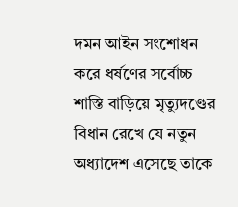দমন আইন সংশোধন করে ধর্ষণের সর্বোচ্চ শাস্তি বাড়িয়ে মৃত্যুদণ্ডের বিধান রেখে যে নতুন অধ্যাদেশ এসেছে তাকে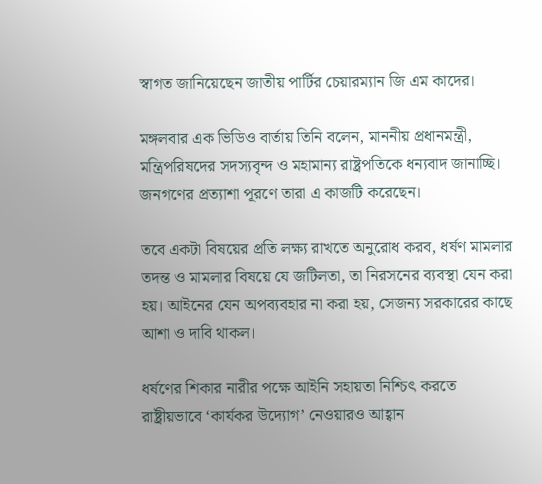স্বাগত জানিয়েছেন জাতীয় পার্টির চেয়ারম্যান জি এম কাদের।

মঙ্গলবার এক ভিডিও বার্তায় তিনি বলেন, মাননীয় প্রধানমন্ত্রী, মন্ত্রিপরিষদের সদস্যবৃন্দ ও মহামান্য রাষ্ট্রপতিকে ধন্যবাদ জানাচ্ছি। জনগণের প্রত্যাশা পূরণে তারা এ কাজটি করেছেন।

তবে একটা বিষয়ের প্রতি লক্ষ্য রাখতে অনুরোধ করব, ধর্ষণ মামলার তদন্ত ও মামলার বিষয়ে যে জটিলতা, তা নিরসনের ব্যবস্থা যেন করা হয়। আইনের যেন অপব্যবহার না করা হয়, সেজন্য সরকারের কাছে আশা ও দাবি থাকল।

ধর্ষণের শিকার নারীর পক্ষে আইনি সহায়তা নিশ্চিৎ করতে রাষ্ট্রীয়ভাবে ‘কার্যকর উদ্যোগ’ নেওয়ারও আহ্বান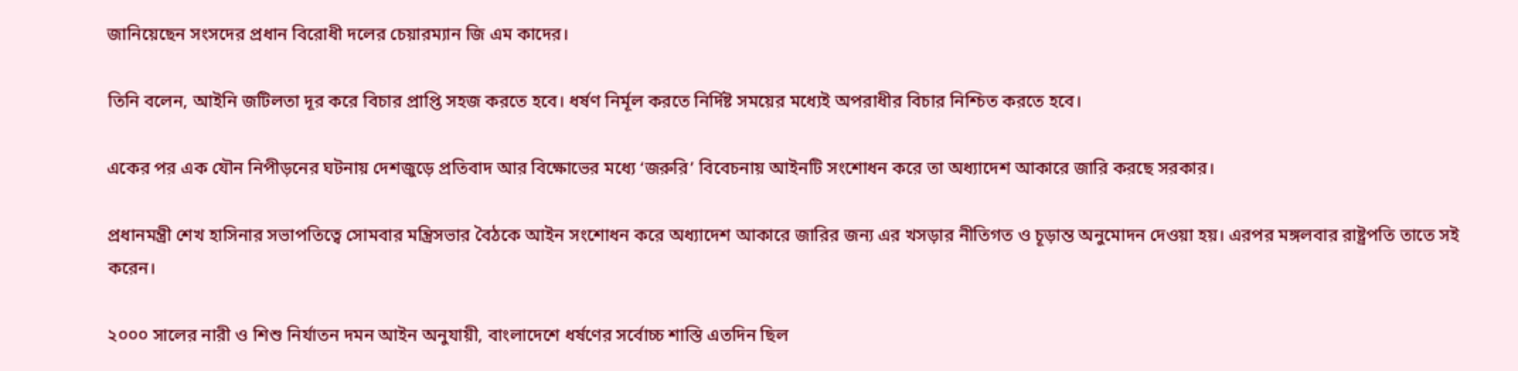জানিয়েছেন সংসদের প্রধান বিরোধী দলের চেয়ারম্যান জি এম কাদের।

তিনি বলেন, আইনি জটিলতা দূর করে বিচার প্রাপ্তি সহজ করতে হবে। ধর্ষণ নির্মূল করতে নির্দিষ্ট সময়ের মধ্যেই অপরাধীর বিচার নিশ্চিত করতে হবে।

একের পর এক যৌন নিপীড়নের ঘটনায় দেশজুড়ে প্রতিবাদ আর বিক্ষোভের মধ্যে ‘জরুরি’ বিবেচনায় আইনটি সংশোধন করে তা অধ্যাদেশ আকারে জারি করছে সরকার।

প্রধানমন্ত্রী শেখ হাসিনার সভাপতিত্বে সোমবার মন্ত্রিসভার বৈঠকে আইন সংশোধন করে অধ্যাদেশ আকারে জারির জন্য এর খসড়ার নীতিগত ও চূড়ান্ত অনুমোদন দেওয়া হয়। এরপর মঙ্গলবার রাষ্ট্রপতি তাতে সই করেন।

২০০০ সালের নারী ও শিশু নির্যাতন দমন আইন অনুযায়ী, বাংলাদেশে ধর্ষণের সর্বোচ্চ শাস্তি এতদিন ছিল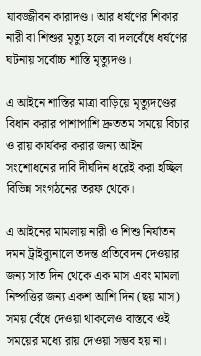যাবজ্জীবন কারাদণ্ড। আর ধর্ষণের শিকার নারী বা শিশুর মৃত্যু হলে বা দলবেঁধে ধর্ষণের ঘটনায় সর্বোচ্চ শাস্তি মৃত্যুদণ্ড।

এ আইনে শাস্তির মাত্রা বাড়িয়ে মৃত্যুদণ্ডের বিধান করার পাশাপাশি দ্রুততম সময়ে বিচার ও রায় কার্যকর করার জন্য আইন সংশোধনের দাবি দীর্ঘদিন ধরেই করা হচ্ছিল বিভিন্ন সংগঠনের তরফ থেকে।

এ আইনের মামলায় নারী ও শিশু নির্যাতন দমন ট্রাইব্যুনালে তদন্ত প্রতিবেদন দেওয়ার জন্য সাত দিন থেকে এক মাস এবং মামলা নিষ্পত্তির জন্য একশ আশি দিন (ছয় মাস) সময় বেঁধে দেওয়া থাকলেও বাস্তবে ওই সময়ের মধ্যে রায় দেওয়া সম্ভব হয় না।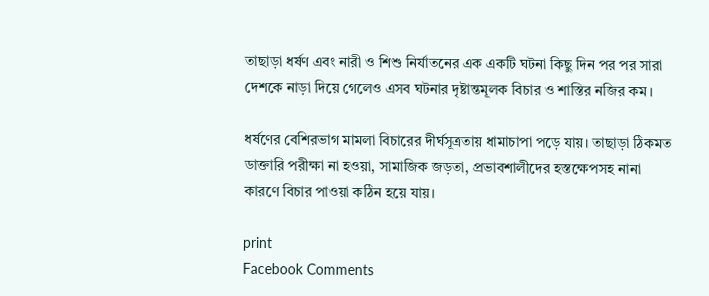তাছাড়া ধর্ষণ এবং নারী ও শিশু নির্যাতনের এক একটি ঘটনা কিছু দিন পর পর সারা দেশকে নাড়া দিয়ে গেলেও এসব ঘটনার দৃষ্টান্তমূলক বিচার ও শাস্তির নজির কম।

ধর্ষণের বেশিরভাগ মামলা বিচারের দীর্ঘসূত্রতায় ধামাচাপা পড়ে যায়। তাছাড়া ঠিকমত ডাক্তারি পরীক্ষা না হওয়া, সামাজিক জড়তা, প্রভাবশালীদের হস্তক্ষেপসহ নানা কারণে বিচার পাওয়া কঠিন হয়ে যায়।

print
Facebook Comments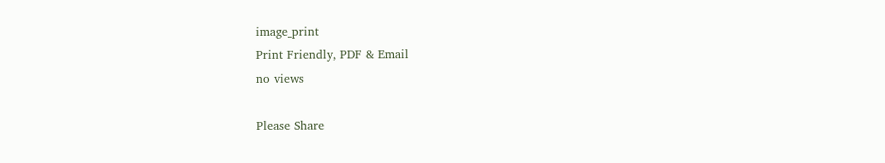image_print
Print Friendly, PDF & Email
no views

Please Share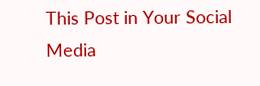This Post in Your Social Media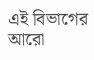এই বিভাগের আরো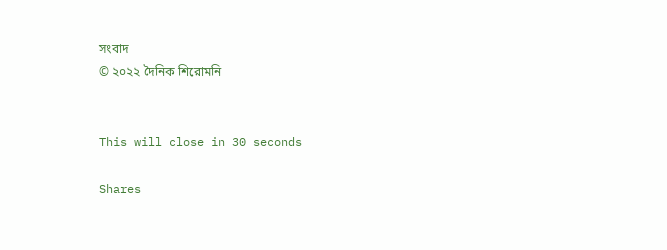সংবাদ
© ২০২২ দৈনিক শিরোমনি


This will close in 30 seconds

Shares